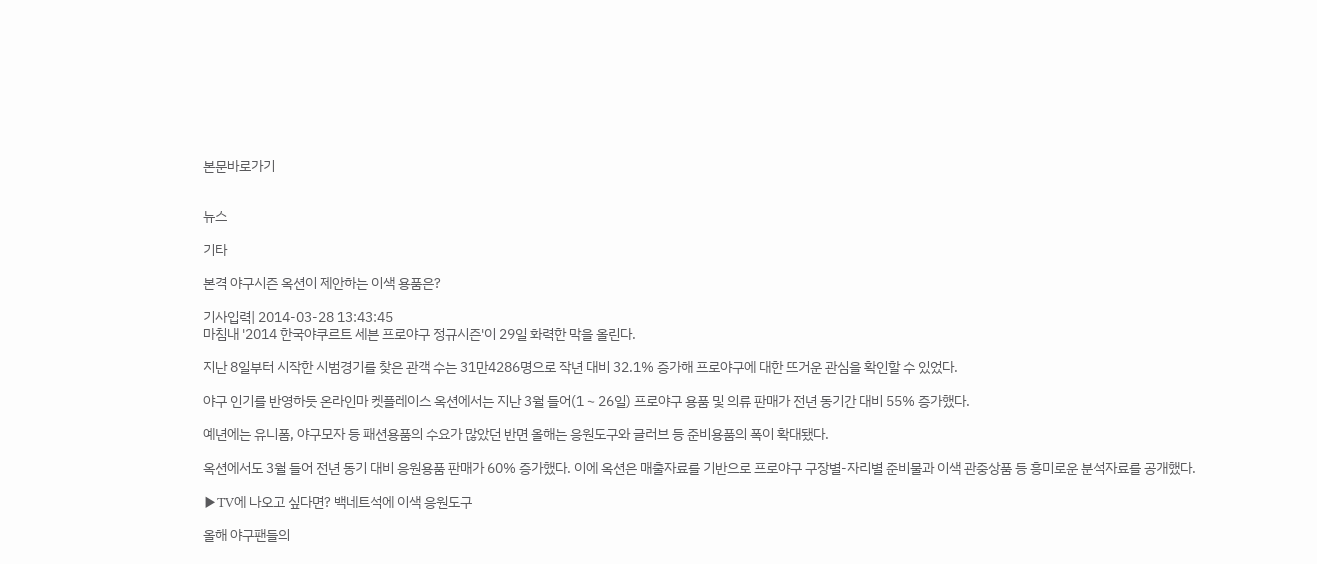본문바로가기


뉴스

기타

본격 야구시즌 옥션이 제안하는 이색 용품은?

기사입력| 2014-03-28 13:43:45
마침내 '2014 한국야쿠르트 세븐 프로야구 정규시즌'이 29일 화력한 막을 올린다.

지난 8일부터 시작한 시범경기를 찾은 관객 수는 31만4286명으로 작년 대비 32.1% 증가해 프로야구에 대한 뜨거운 관심을 확인할 수 있었다.

야구 인기를 반영하듯 온라인마 켓플레이스 옥션에서는 지난 3월 들어(1∼26일) 프로야구 용품 및 의류 판매가 전년 동기간 대비 55% 증가했다.

예년에는 유니폼, 야구모자 등 패션용품의 수요가 많았던 반면 올해는 응원도구와 글러브 등 준비용품의 폭이 확대됐다.

옥션에서도 3월 들어 전년 동기 대비 응원용품 판매가 60% 증가했다. 이에 옥션은 매출자료를 기반으로 프로야구 구장별-자리별 준비물과 이색 관중상품 등 흥미로운 분석자료를 공개했다.

▶TV에 나오고 싶다면? 백네트석에 이색 응원도구

올해 야구팬들의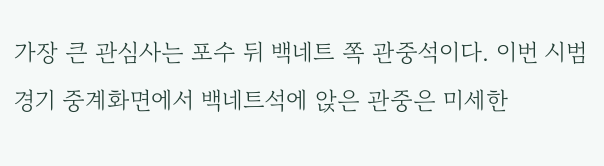가장 큰 관심사는 포수 뒤 백네트 쪽 관중석이다. 이번 시범경기 중계화면에서 백네트석에 앉은 관중은 미세한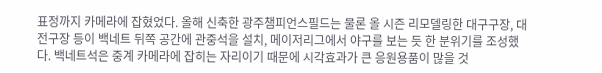표정까지 카메라에 잡혔었다. 올해 신축한 광주챔피언스필드는 물론 올 시즌 리모델링한 대구구장, 대전구장 등이 백네트 뒤쪽 공간에 관중석을 설치, 메이저리그에서 야구를 보는 듯 한 분위기를 조성했다. 백네트석은 중계 카메라에 잡히는 자리이기 때문에 시각효과가 큰 응원용품이 많을 것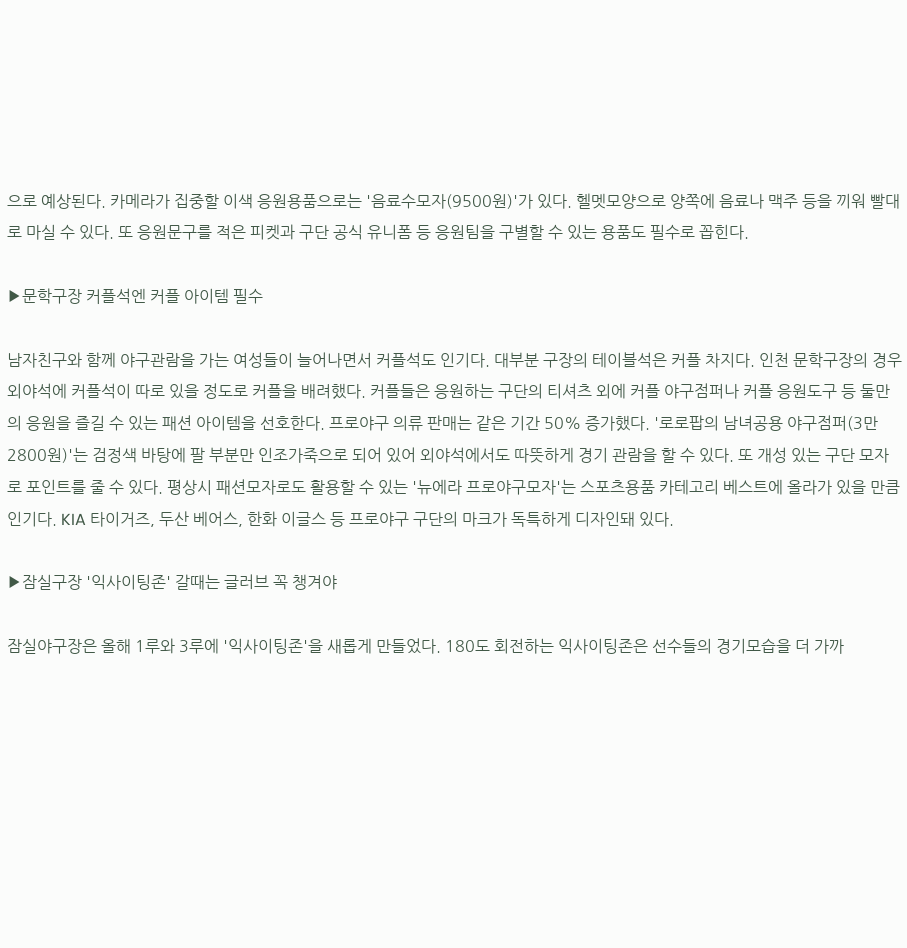으로 예상된다. 카메라가 집중할 이색 응원용품으로는 '음료수모자(9500원)'가 있다. 헬멧모양으로 양쪽에 음료나 맥주 등을 끼워 빨대로 마실 수 있다. 또 응원문구를 적은 피켓과 구단 공식 유니폼 등 응원팀을 구별할 수 있는 용품도 필수로 꼽힌다.

▶문학구장 커플석엔 커플 아이템 필수

남자친구와 함께 야구관람을 가는 여성들이 늘어나면서 커플석도 인기다. 대부분 구장의 테이블석은 커플 차지다. 인천 문학구장의 경우 외야석에 커플석이 따로 있을 정도로 커플을 배려했다. 커플들은 응원하는 구단의 티셔츠 외에 커플 야구점퍼나 커플 응원도구 등 둘만의 응원을 즐길 수 있는 패션 아이템을 선호한다. 프로야구 의류 판매는 같은 기간 50% 증가했다. '로로팝의 남녀공용 야구점퍼(3만2800원)'는 검정색 바탕에 팔 부분만 인조가죽으로 되어 있어 외야석에서도 따뜻하게 경기 관람을 할 수 있다. 또 개성 있는 구단 모자로 포인트를 줄 수 있다. 평상시 패션모자로도 활용할 수 있는 '뉴에라 프로야구모자'는 스포츠용품 카테고리 베스트에 올라가 있을 만큼 인기다. KIA 타이거즈, 두산 베어스, 한화 이글스 등 프로야구 구단의 마크가 독특하게 디자인돼 있다.

▶잠실구장 '익사이팅존' 갈때는 글러브 꼭 챙겨야

잠실야구장은 올해 1루와 3루에 '익사이팅존'을 새롭게 만들었다. 180도 회전하는 익사이팅존은 선수들의 경기모습을 더 가까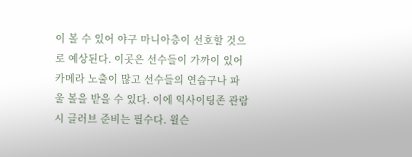이 볼 수 있어 야구 마니아층이 선호할 것으로 예상된다. 이곳은 선수들이 가까이 있어 카메라 노출이 많고 선수들의 연습구나 파울 볼을 받을 수 있다. 이에 익사이팅존 관람시 글러브 준비는 필수다. 윌슨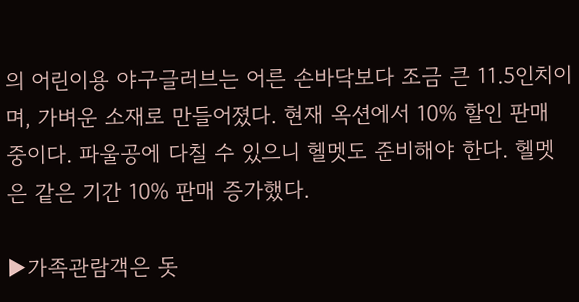의 어린이용 야구글러브는 어른 손바닥보다 조금 큰 11.5인치이며, 가벼운 소재로 만들어졌다. 현재 옥션에서 10% 할인 판매 중이다. 파울공에 다칠 수 있으니 헬멧도 준비해야 한다. 헬멧은 같은 기간 10% 판매 증가했다.

▶가족관람객은 돗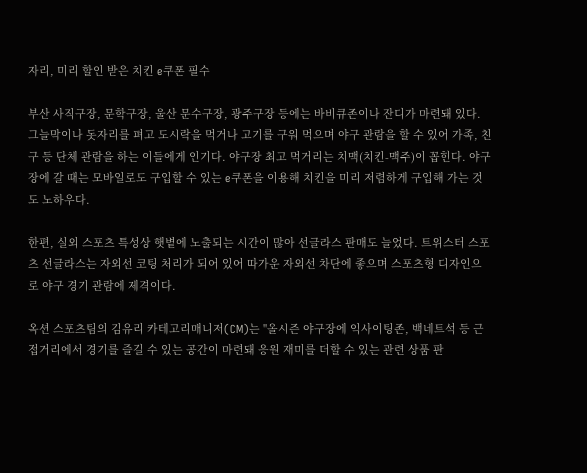자리, 미리 할인 받은 치킨 e쿠폰 필수

부산 사직구장, 문학구장, 울산 문수구장, 광주구장 등에는 바비큐존이나 잔디가 마련돼 있다. 그늘막이나 돗자리를 펴고 도시락을 먹거나 고기를 구워 먹으며 야구 관람을 할 수 있어 가족, 친구 등 단체 관람을 하는 이들에게 인기다. 야구장 최고 먹거리는 치맥(치킨-맥주)이 꼽힌다. 야구장에 갈 때는 모바일로도 구입할 수 있는 e쿠폰을 이용해 치킨을 미리 저렴하게 구입해 가는 것도 노하우다.

한편, 실외 스포츠 특성상 햇볕에 노출되는 시간이 많아 선글라스 판매도 늘었다. 트위스터 스포츠 선글라스는 자외선 코팅 처리가 되어 있어 따가운 자외선 차단에 좋으며 스포츠형 디자인으로 야구 경기 관람에 제격이다.

옥션 스포츠팀의 김유리 카테고리매니저(CM)는 "올시즌 야구장에 익사이팅존, 백네트석 등 근접거리에서 경기를 즐길 수 있는 공간이 마련돼 응원 재미를 더할 수 있는 관련 상품 판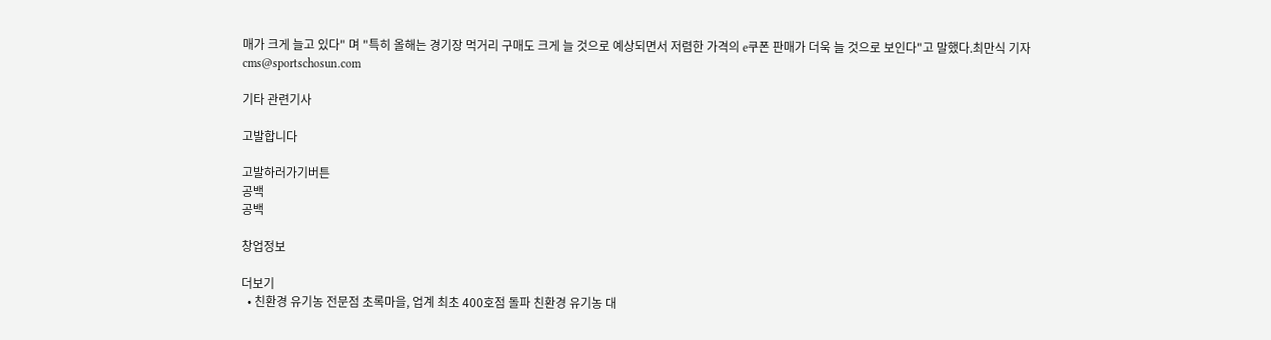매가 크게 늘고 있다" 며 "특히 올해는 경기장 먹거리 구매도 크게 늘 것으로 예상되면서 저렴한 가격의 e쿠폰 판매가 더욱 늘 것으로 보인다"고 말했다.최만식 기자 cms@sportschosun.com

기타 관련기사

고발합니다

고발하러가기버튼
공백
공백

창업정보

더보기
  • 친환경 유기농 전문점 초록마을, 업계 최초 400호점 돌파 친환경 유기농 대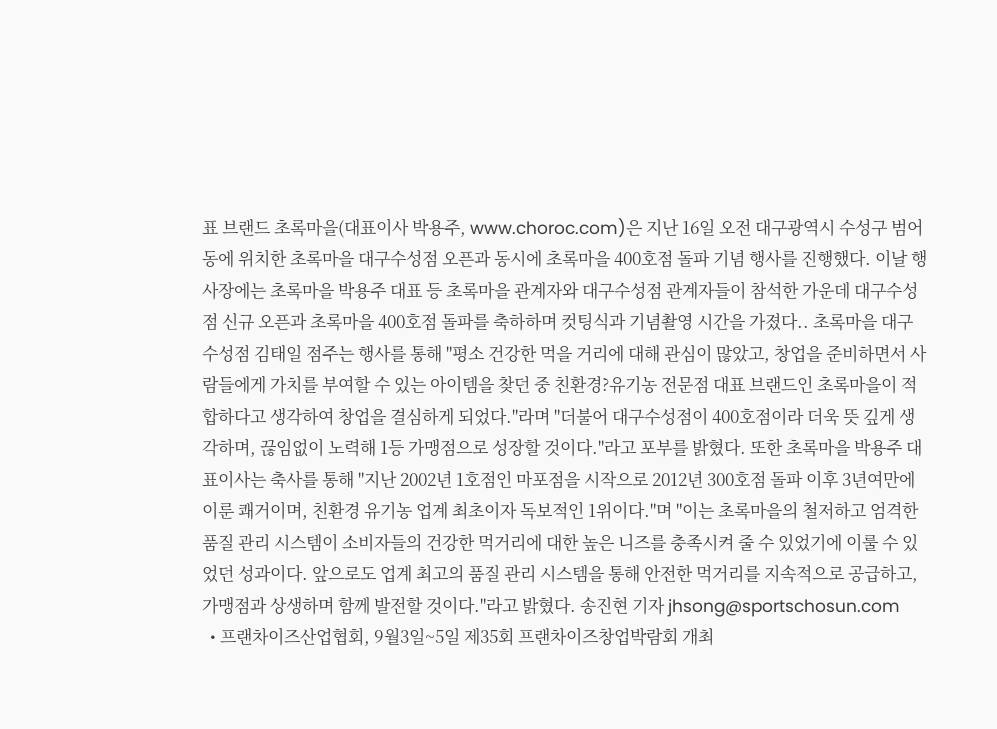표 브랜드 초록마을(대표이사 박용주, www.choroc.com)은 지난 16일 오전 대구광역시 수성구 범어동에 위치한 초록마을 대구수성점 오픈과 동시에 초록마을 400호점 돌파 기념 행사를 진행했다. 이날 행사장에는 초록마을 박용주 대표 등 초록마을 관계자와 대구수성점 관계자들이 참석한 가운데 대구수성점 신규 오픈과 초록마을 400호점 돌파를 축하하며 컷팅식과 기념촬영 시간을 가졌다.. 초록마을 대구수성점 김태일 점주는 행사를 통해 "평소 건강한 먹을 거리에 대해 관심이 많았고, 창업을 준비하면서 사람들에게 가치를 부여할 수 있는 아이템을 찾던 중 친환경?유기농 전문점 대표 브랜드인 초록마을이 적합하다고 생각하여 창업을 결심하게 되었다."라며 "더불어 대구수성점이 400호점이라 더욱 뜻 깊게 생각하며, 끊임없이 노력해 1등 가맹점으로 성장할 것이다."라고 포부를 밝혔다. 또한 초록마을 박용주 대표이사는 축사를 통해 "지난 2002년 1호점인 마포점을 시작으로 2012년 300호점 돌파 이후 3년여만에 이룬 쾌거이며, 친환경 유기농 업계 최초이자 독보적인 1위이다."며 "이는 초록마을의 철저하고 엄격한 품질 관리 시스템이 소비자들의 건강한 먹거리에 대한 높은 니즈를 충족시켜 줄 수 있었기에 이룰 수 있었던 성과이다. 앞으로도 업계 최고의 품질 관리 시스템을 통해 안전한 먹거리를 지속적으로 공급하고, 가맹점과 상생하며 함께 발전할 것이다."라고 밝혔다. 송진현 기자 jhsong@sportschosun.com
  • 프랜차이즈산업협회, 9월3일~5일 제35회 프랜차이즈창업박람회 개최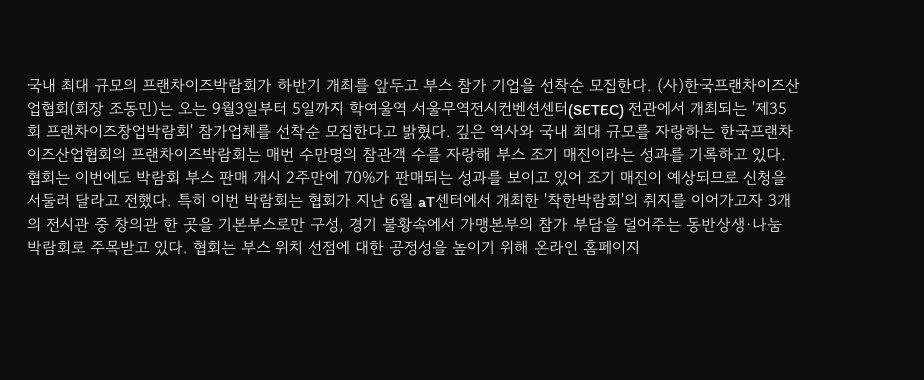국내 최대 규모의 프랜차이즈박람회가 하반기 개최를 앞두고 부스 참가 기업을 선착순 모집한다. (사)한국프랜차이즈산업협회(회장 조동민)는 오는 9월3일부터 5일까지 학여울역 서울무역전시컨벤션센터(SETEC) 전관에서 개최되는 '제35회 프랜차이즈창업박람회' 참가업체를 선착순 모집한다고 밝혔다. 깊은 역사와 국내 최대 규모를 자랑하는 한국프랜차이즈산업협회의 프랜차이즈박람회는 매번 수만명의 참관객 수를 자랑해 부스 조기 매진이라는 성과를 기록하고 있다. 협회는 이번에도 박람회 부스 판매 개시 2주만에 70%가 판매되는 성과를 보이고 있어 조기 매진이 예상되므로 신청을 서둘러 달라고 전했다. 특히 이번 박람회는 협회가 지난 6월 aT센터에서 개최한 '착한박람회'의 취지를 이어가고자 3개의 전시관 중 창의관 한 곳을 기본부스로만 구성, 경기 불황속에서 가맹본부의 참가 부담을 덜어주는 동반상생·나눔 박람회로 주목받고 있다. 협회는 부스 위치 선점에 대한 공정성을 높이기 위해 온라인 홈페이지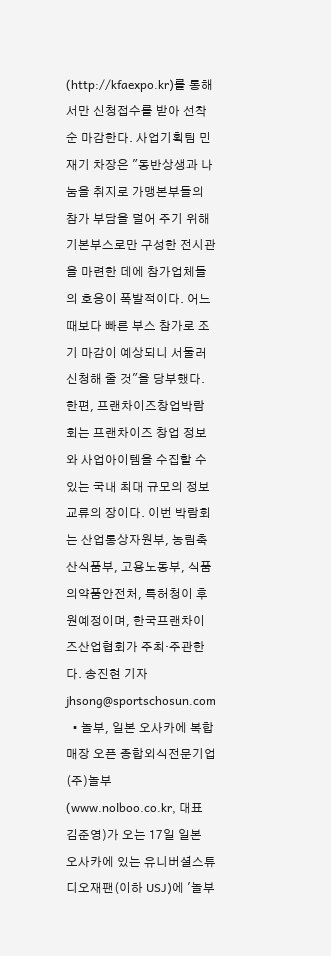(http://kfaexpo.kr)를 통해서만 신청접수를 받아 선착순 마감한다. 사업기획팀 민재기 차장은 "동반상생과 나눔을 취지로 가맹본부들의 참가 부담을 덜어 주기 위해 기본부스로만 구성한 전시관을 마련한 데에 참가업체들의 호응이 폭발적이다. 어느 때보다 빠른 부스 참가로 조기 마감이 예상되니 서둘러 신청해 줄 것"을 당부했다. 한편, 프랜차이즈창업박람회는 프랜차이즈 창업 정보와 사업아이템을 수집할 수 있는 국내 최대 규모의 정보 교류의 장이다. 이번 박람회는 산업통상자원부, 농림축산식품부, 고용노동부, 식품의약품안전처, 특허청이 후원예정이며, 한국프랜차이즈산업협회가 주최·주관한다. 송진현 기자 jhsong@sportschosun.com
  • 놀부, 일본 오사카에 복합매장 오픈 종합외식전문기업 (주)놀부(www.nolboo.co.kr, 대표 김준영)가 오는 17일 일본 오사카에 있는 유니버셜스튜디오재팬(이하 USJ)에 '놀부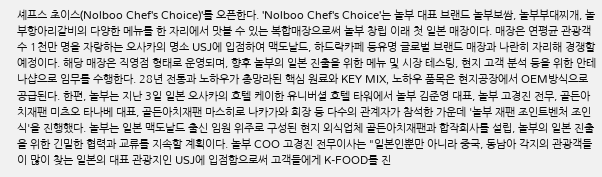셰프스 초이스(Nolboo Chef's Choice)'를 오픈한다. 'Nolboo Chef's Choice'는 놀부 대표 브랜드 놀부보쌈, 놀부부대찌개, 놀부항아리갈비의 다양한 메뉴를 한 자리에서 맛볼 수 있는 복합매장으로써 놀부 창립 이래 첫 일본 매장이다. 매장은 연평균 관광객 수 1천만 명을 자랑하는 오사카의 명소 USJ에 입점하여 맥도날드, 하드락카페 등유명 글로벌 브랜드 매장과 나란히 자리해 경쟁할 예정이다. 해당 매장은 직영점 형태로 운영되며, 향후 놀부의 일본 진출을 위한 메뉴 및 시장 테스팅, 현지 고객 분석 등을 위한 안테나샵으로 임무를 수행한다. 28년 전통과 노하우가 총망라된 핵심 원료와 KEY MIX, 노하우 품목은 현지공장에서 OEM방식으로 공급된다. 한편, 놀부는 지난 3일 일본 오사카의 호텔 케이한 유니버셜 호텔 타워에서 놀부 김준영 대표, 놀부 고경진 전무, 골든아치재팬 미츠오 타나베 대표, 골든아치재팬 마스히로 나카가와 회장 등 다수의 관계자가 참석한 가운데 '놀부 재팬 조인트벤처 조인식'을 진행했다. 놀부는 일본 맥도날드 출신 임원 위주로 구성된 현지 외식업체 골든아치재팬과 합작회사를 설립, 놀부의 일본 진출을 위한 긴밀한 협력과 교류를 지속할 계획이다. 놀부 COO 고경진 전무이사는 "일본인뿐만 아니라 중국, 동남아 각지의 관광객들이 많이 찾는 일본의 대표 관광지인 USJ에 입점함으로써 고객들에게 K-FOOD를 진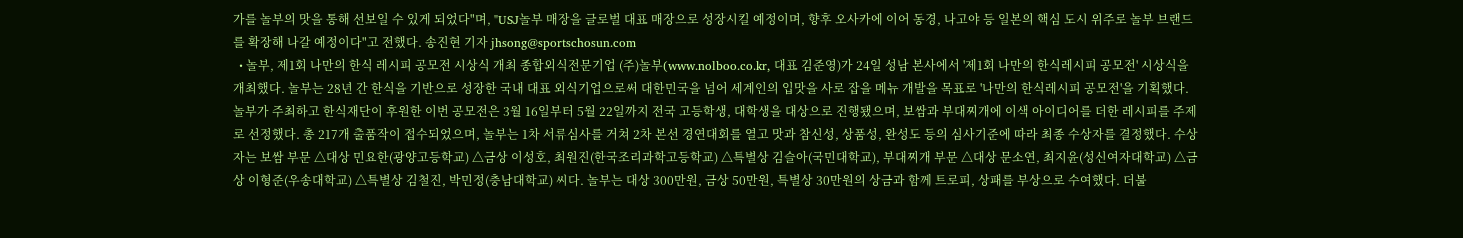가를 놀부의 맛을 통해 선보일 수 있게 되었다"며, "USJ놀부 매장을 글로벌 대표 매장으로 성장시킬 예정이며, 향후 오사카에 이어 동경, 나고야 등 일본의 핵심 도시 위주로 놀부 브랜드를 확장해 나갈 예정이다"고 전했다. 송진현 기자 jhsong@sportschosun.com
  • 놀부, 제1회 나만의 한식 레시피 공모전 시상식 개최 종합외식전문기업 (주)놀부(www.nolboo.co.kr, 대표 김준영)가 24일 성남 본사에서 '제1회 나만의 한식레시피 공모전' 시상식을 개최했다. 놀부는 28년 간 한식을 기반으로 성장한 국내 대표 외식기업으로써 대한민국을 넘어 세계인의 입맛을 사로 잡을 메뉴 개발을 목표로 '나만의 한식레시피 공모전'을 기획했다. 놀부가 주최하고 한식재단이 후원한 이번 공모전은 3월 16일부터 5월 22일까지 전국 고등학생, 대학생을 대상으로 진행됐으며, 보쌈과 부대찌개에 이색 아이디어를 더한 레시피를 주제로 선정했다. 총 217개 출품작이 접수되었으며, 놀부는 1차 서류심사를 거쳐 2차 본선 경연대회를 열고 맛과 참신성, 상품성, 완성도 등의 심사기준에 따라 최종 수상자를 결정했다. 수상자는 보쌈 부문 △대상 민요한(광양고등학교) △금상 이성호, 최원진(한국조리과학고등학교) △특별상 김슬아(국민대학교), 부대찌개 부문 △대상 문소연, 최지윤(성신여자대학교) △금상 이형준(우송대학교) △특별상 김철진, 박민정(충남대학교) 씨다. 놀부는 대상 300만원, 금상 50만원, 특별상 30만원의 상금과 함께 트로피, 상패를 부상으로 수여했다. 더불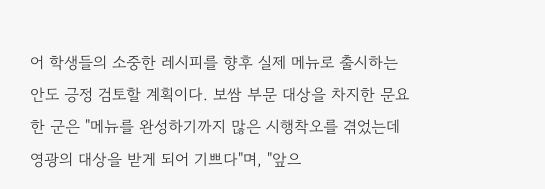어 학생들의 소중한 레시피를 향후 실제 메뉴로 출시하는 안도 긍정 검토할 계획이다. 보쌈 부문 대상을 차지한 문요한 군은 "메뉴를 완성하기까지 많은 시행착오를 겪었는데 영광의 대상을 받게 되어 기쁘다"며, "앞으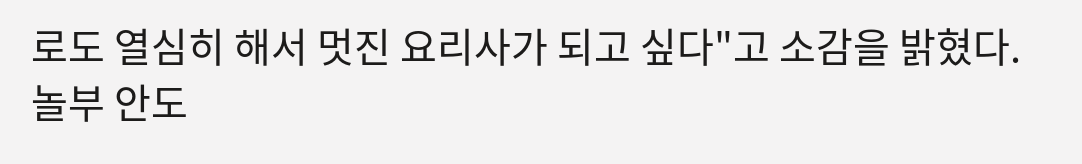로도 열심히 해서 멋진 요리사가 되고 싶다"고 소감을 밝혔다. 놀부 안도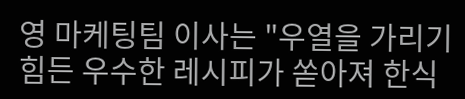영 마케팅팀 이사는 "우열을 가리기 힘든 우수한 레시피가 쏟아져 한식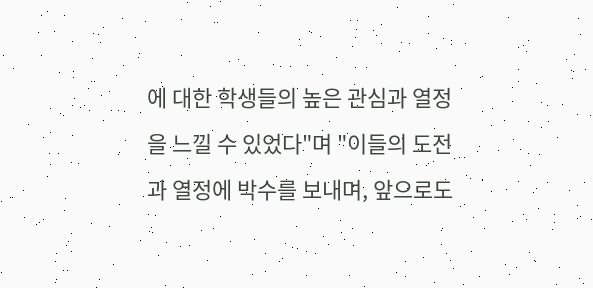에 대한 학생들의 높은 관심과 열정을 느낄 수 있었다"며 "이들의 도전과 열정에 박수를 보내며, 앞으로도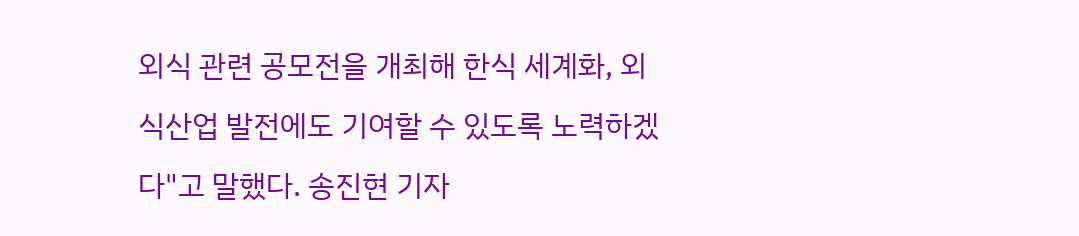외식 관련 공모전을 개최해 한식 세계화, 외식산업 발전에도 기여할 수 있도록 노력하겠다"고 말했다. 송진현 기자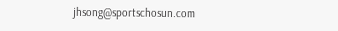jhsong@sportschosun.com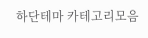하단테마 카테고리모음